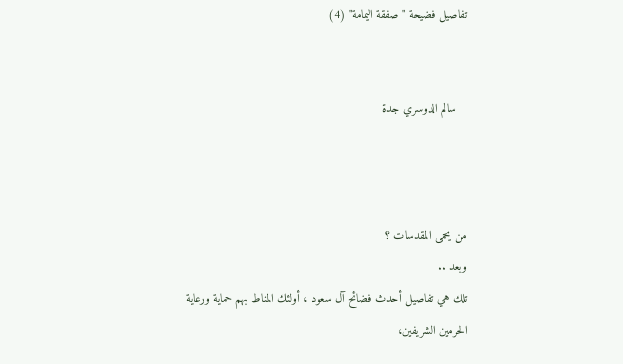تفاصيل فضيحة "صفقة اليمامة" (4)


   سالم الدوسري جدة



من يحمى المقدسات ؟
وبعد ..
تلك هي تفاصيل أحدث فضائح آل سعود ، أولئك المناط بهم حماية ورعاية الحرمين الشريفين،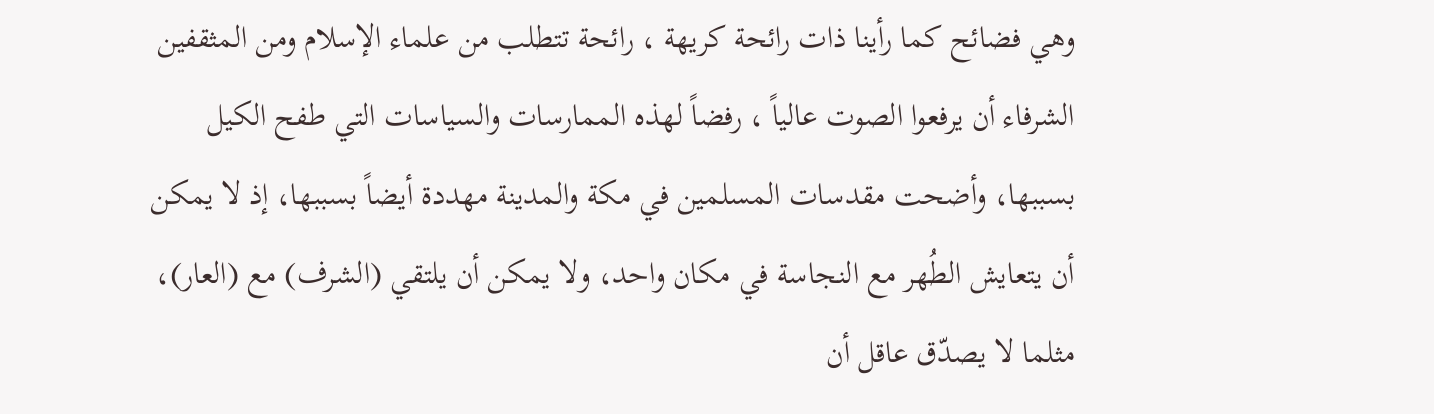وهي فضائح كما رأينا ذات رائحة كريهة ، رائحة تتطلب من علماء الإسلام ومن المثقفين الشرفاء أن يرفعوا الصوت عالياً ، رفضاً لهذه الممارسات والسياسات التي طفح الكيل بسببها، وأضحت مقدسات المسلمين في مكة والمدينة مهددة أيضاً بسببها، إذ لا يمكن أن يتعايش الطُهر مع النجاسة في مكان واحد، ولا يمكن أن يلتقي (الشرف) مع (العار)، مثلما لا يصدّق عاقل أن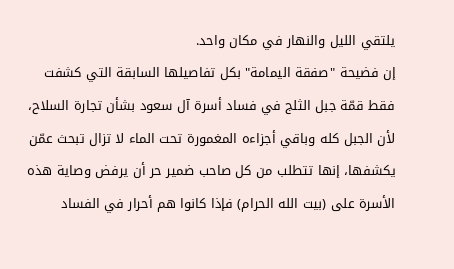يلتقي الليل والنهار في مكان واحد.
إن فضيحة "صفقة اليمامة" بكل تفاصيلها السابقة التي كشفت فقط قمّة جبل الثلج في فساد أسرة آل سعود بشأن تجارة السلاح، لأن الجبل كله وباقي أجزاءه المغمورة تحت الماء لا تزال تبحث عمّن يكشفها، إنها تتطلب من كل صاحب ضمير حر أن يرفض وصاية هذه الأسرة على (بيت الله الحرام) فإذا كانوا هم أحرار في الفساد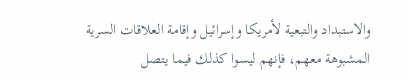والاستبداد والتبعية لأمريكا وإسرائيل وإقامة العلاقات السرية المشبوهة معهم، فإنهم ليسوا كذلك فيما يتصل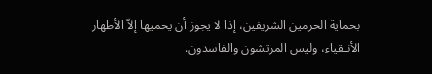بحماية الحرمين الشريفين، إذا لا يجوز أن يحميها إلاّ الأطهار الأنـقياء، وليس المرتشون والفاسدون.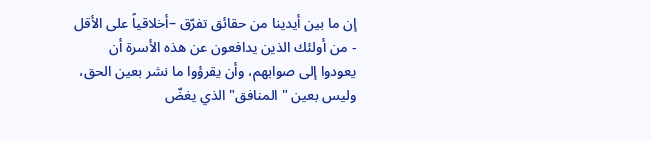إن ما بين أيدينا من حقائق تفرّق –أخلاقياً على الأقل - من أولئك الذين يدافعون عن هذه الأسرة أن يعودوا إلى صوابهم، وأن يقرؤوا ما نشر بعين الحق، وليس بعين " المنافق" الذي يغضّ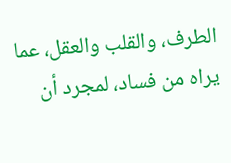الطرف، والقلب والعقل، عما يراه من فساد، لمجرد أن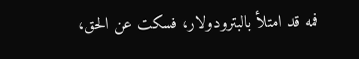فمه قد امتلأ بالبترودولار، فسكت عن الحق،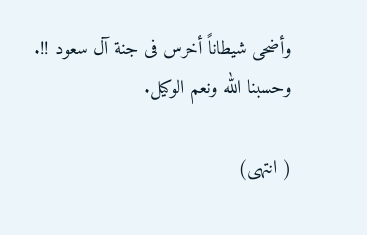وأضحى شيطاناً أخرس فى جنة آل سعود !!.
وحسبنا الله ونعم الوكيل.

( انتهى)